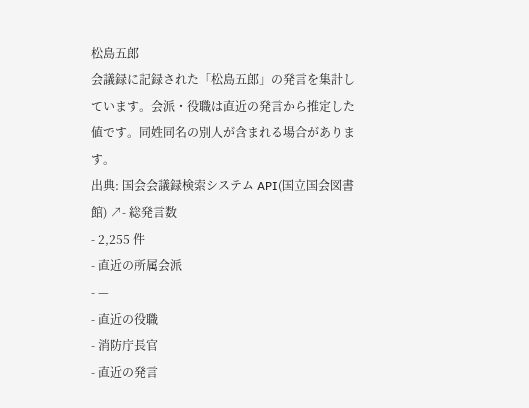松島五郎
会議録に記録された「松島五郎」の発言を集計しています。会派・役職は直近の発言から推定した値です。同姓同名の別人が含まれる場合があります。
出典: 国会会議録検索システム API(国立国会図書館) ↗- 総発言数
- 2,255 件
- 直近の所属会派
- —
- 直近の役職
- 消防庁長官
- 直近の発言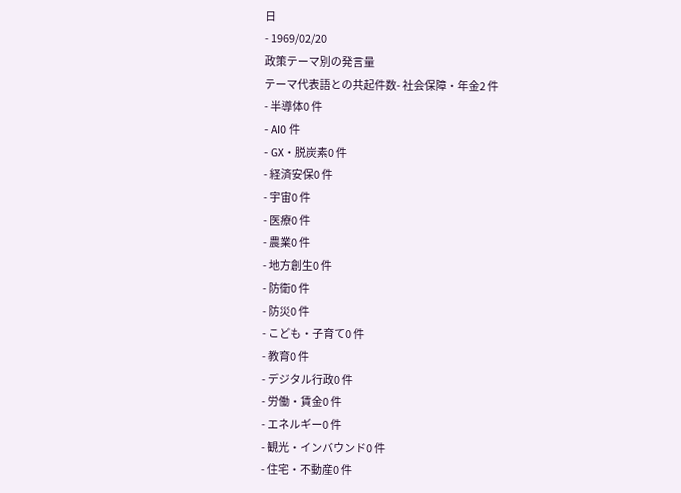日
- 1969/02/20
政策テーマ別の発言量
テーマ代表語との共起件数- 社会保障・年金2 件
- 半導体0 件
- AI0 件
- GX・脱炭素0 件
- 経済安保0 件
- 宇宙0 件
- 医療0 件
- 農業0 件
- 地方創生0 件
- 防衛0 件
- 防災0 件
- こども・子育て0 件
- 教育0 件
- デジタル行政0 件
- 労働・賃金0 件
- エネルギー0 件
- 観光・インバウンド0 件
- 住宅・不動産0 件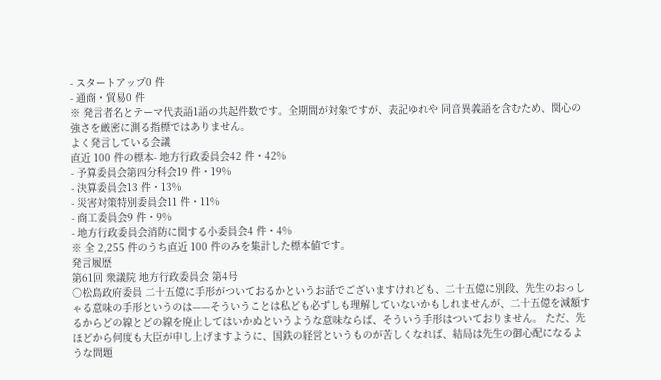- スタートアップ0 件
- 通商・貿易0 件
※ 発言者名とテーマ代表語1語の共起件数です。全期間が対象ですが、表記ゆれや 同音異義語を含むため、関心の強さを厳密に測る指標ではありません。
よく発言している会議
直近 100 件の標本- 地方行政委員会42 件・42%
- 予算委員会第四分科会19 件・19%
- 決算委員会13 件・13%
- 災害対策特別委員会11 件・11%
- 商工委員会9 件・9%
- 地方行政委員会消防に関する小委員会4 件・4%
※ 全 2,255 件のうち直近 100 件のみを集計した標本値です。
発言履歴
第61回 衆議院 地方行政委員会 第4号
○松島政府委員 二十五億に手形がついておるかというお話でございますけれども、二十五億に別段、先生のおっしゃる意味の手形というのは——そういうことは私ども必ずしも理解していないかもしれませんが、二十五億を減額するからどの線とどの線を廃止してはいかぬというような意味ならば、そういう手形はついておりません。 ただ、先ほどから何度も大臣が申し上げますように、国鉄の経営というものが苦しくなれば、結局は先生の御心配になるような問題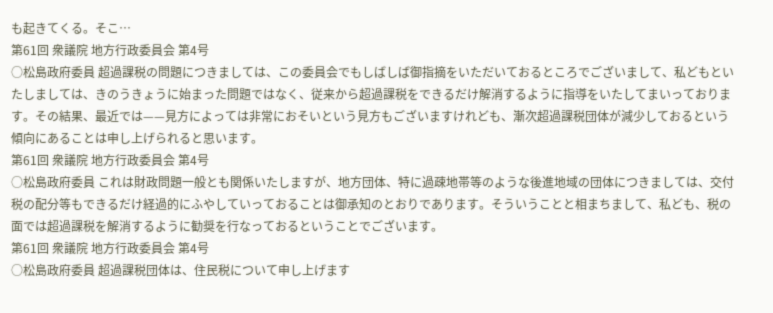も起きてくる。そこ…
第61回 衆議院 地方行政委員会 第4号
○松島政府委員 超過課税の問題につきましては、この委員会でもしばしば御指摘をいただいておるところでございまして、私どもといたしましては、きのうきょうに始まった問題ではなく、従来から超過課税をできるだけ解消するように指導をいたしてまいっております。その結果、最近では——見方によっては非常におそいという見方もございますけれども、漸次超過課税団体が減少しておるという傾向にあることは申し上げられると思います。
第61回 衆議院 地方行政委員会 第4号
○松島政府委員 これは財政問題一般とも関係いたしますが、地方団体、特に過疎地帯等のような後進地域の団体につきましては、交付税の配分等もできるだけ経過的にふやしていっておることは御承知のとおりであります。そういうことと相まちまして、私ども、税の面では超過課税を解消するように勧奨を行なっておるということでございます。
第61回 衆議院 地方行政委員会 第4号
○松島政府委員 超過課税団体は、住民税について申し上げます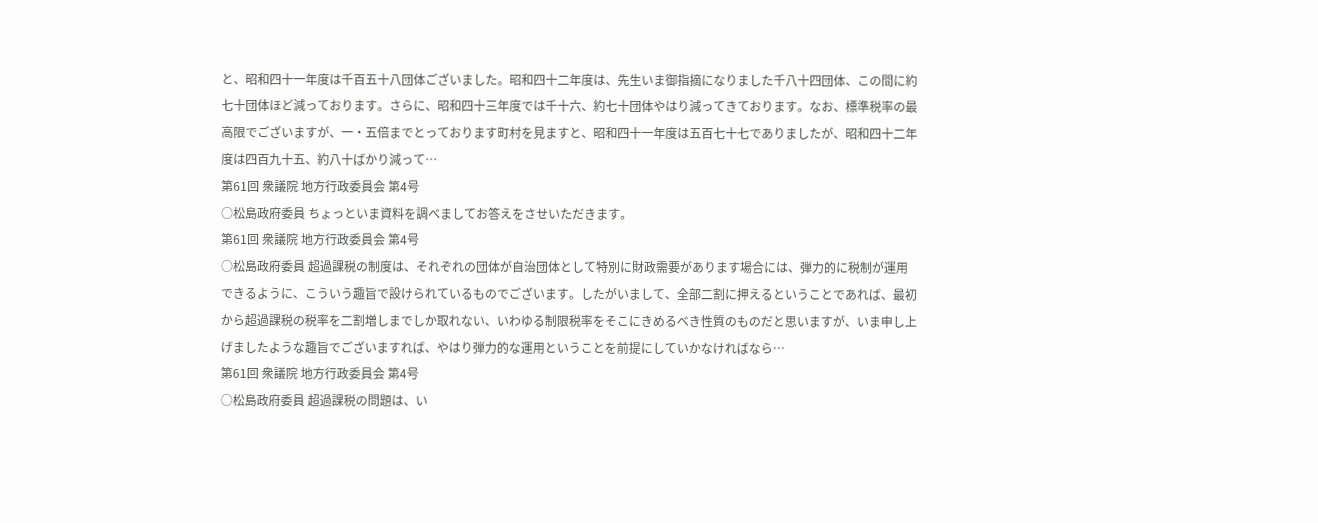と、昭和四十一年度は千百五十八団体ございました。昭和四十二年度は、先生いま御指摘になりました千八十四団体、この間に約七十団体ほど減っております。さらに、昭和四十三年度では千十六、約七十団体やはり減ってきております。なお、標準税率の最高限でございますが、一・五倍までとっております町村を見ますと、昭和四十一年度は五百七十七でありましたが、昭和四十二年度は四百九十五、約八十ばかり減って…
第61回 衆議院 地方行政委員会 第4号
○松島政府委員 ちょっといま資料を調べましてお答えをさせいただきます。
第61回 衆議院 地方行政委員会 第4号
○松島政府委員 超過課税の制度は、それぞれの団体が自治団体として特別に財政需要があります場合には、弾力的に税制が運用できるように、こういう趣旨で設けられているものでございます。したがいまして、全部二割に押えるということであれば、最初から超過課税の税率を二割増しまでしか取れない、いわゆる制限税率をそこにきめるべき性質のものだと思いますが、いま申し上げましたような趣旨でございますれば、やはり弾力的な運用ということを前提にしていかなければなら…
第61回 衆議院 地方行政委員会 第4号
○松島政府委員 超過課税の問題は、い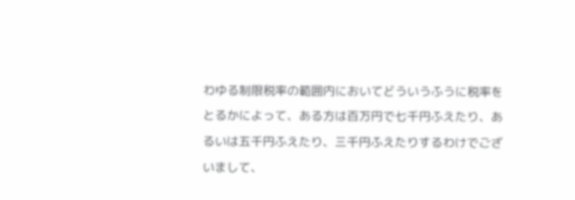わゆる制限税率の範囲内においてどういうふうに税率をとるかによって、ある方は百万円で七千円ふえたり、あるいは五千円ふえたり、三千円ふえたりするわけでございまして、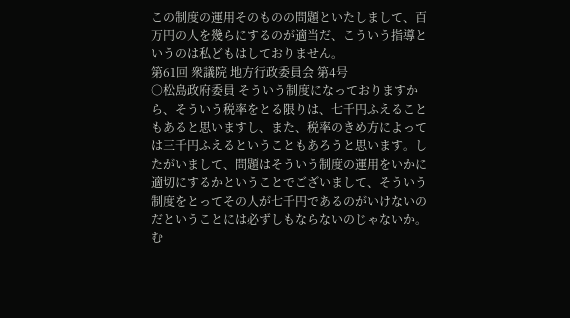この制度の運用そのものの問題といたしまして、百万円の人を幾らにするのが適当だ、こういう指導というのは私どもはしておりません。
第61回 衆議院 地方行政委員会 第4号
○松島政府委員 そういう制度になっておりますから、そういう税率をとる限りは、七千円ふえることもあると思いますし、また、税率のきめ方によっては三千円ふえるということもあろうと思います。したがいまして、問題はそういう制度の運用をいかに適切にするかということでございまして、そういう制度をとってその人が七千円であるのがいけないのだということには必ずしもならないのじゃないか。む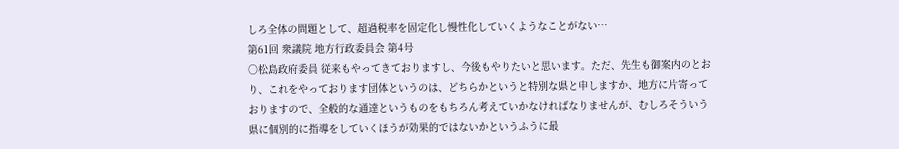しろ全体の問題として、超過税率を固定化し慢性化していくようなことがない…
第61回 衆議院 地方行政委員会 第4号
○松島政府委員 従来もやってきておりますし、今後もやりたいと思います。ただ、先生も御案内のとおり、これをやっております団体というのは、どちらかというと特別な県と申しますか、地方に片寄っておりますので、全般的な通達というものをもちろん考えていかなければなりませんが、むしろそういう県に個別的に指導をしていくほうが効果的ではないかというふうに最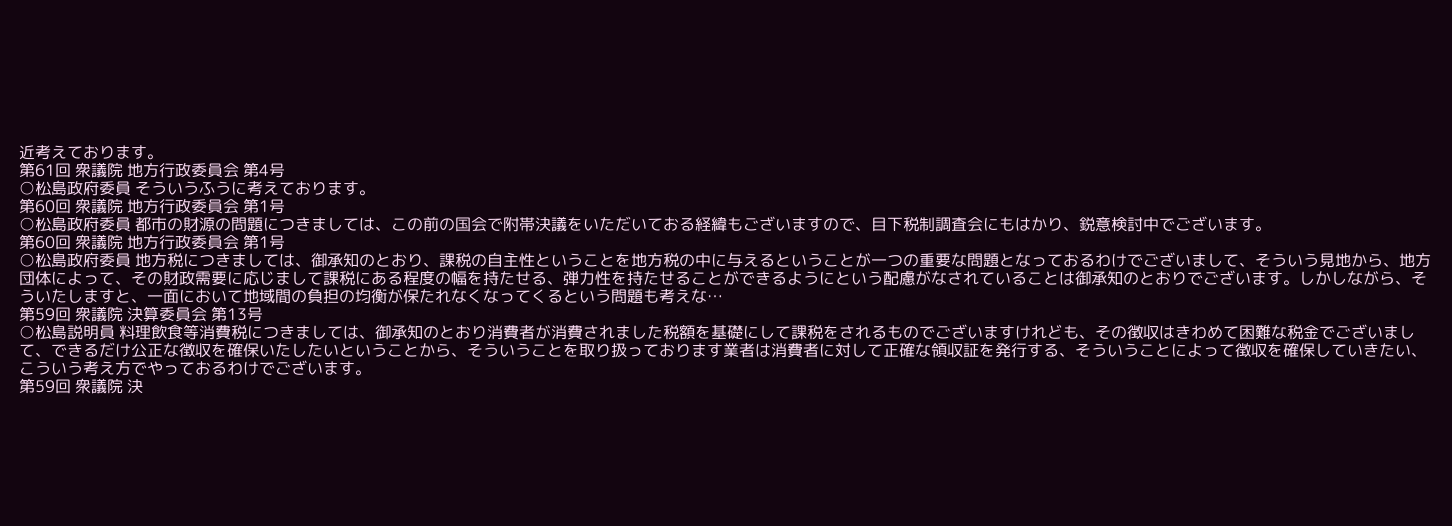近考えております。
第61回 衆議院 地方行政委員会 第4号
○松島政府委員 そういうふうに考えております。
第60回 衆議院 地方行政委員会 第1号
○松島政府委員 都市の財源の問題につきましては、この前の国会で附帯決議をいただいておる経緯もございますので、目下税制調査会にもはかり、鋭意検討中でございます。
第60回 衆議院 地方行政委員会 第1号
○松島政府委員 地方税につきましては、御承知のとおり、課税の自主性ということを地方税の中に与えるということが一つの重要な問題となっておるわけでございまして、そういう見地から、地方団体によって、その財政需要に応じまして課税にある程度の幅を持たせる、弾力性を持たせることができるようにという配慮がなされていることは御承知のとおりでございます。しかしながら、そういたしますと、一面において地域間の負担の均衡が保たれなくなってくるという問題も考えな…
第59回 衆議院 決算委員会 第13号
○松島説明員 料理飲食等消費税につきましては、御承知のとおり消費者が消費されました税額を基礎にして課税をされるものでございますけれども、その徴収はきわめて困難な税金でございまして、できるだけ公正な徴収を確保いたしたいということから、そういうことを取り扱っております業者は消費者に対して正確な領収証を発行する、そういうことによって徴収を確保していきたい、こういう考え方でやっておるわけでございます。
第59回 衆議院 決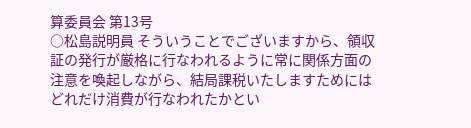算委員会 第13号
○松島説明員 そういうことでございますから、領収証の発行が厳格に行なわれるように常に関係方面の注意を喚起しながら、結局課税いたしますためにはどれだけ消費が行なわれたかとい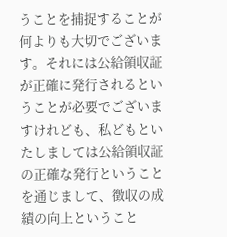うことを捕捉することが何よりも大切でございます。それには公給領収証が正確に発行されるということが必要でございますけれども、私どもといたしましては公給領収証の正確な発行ということを通じまして、徴収の成績の向上ということ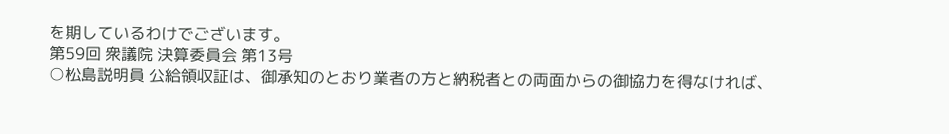を期しているわけでございます。
第59回 衆議院 決算委員会 第13号
○松島説明員 公給領収証は、御承知のとおり業者の方と納税者との両面からの御協力を得なければ、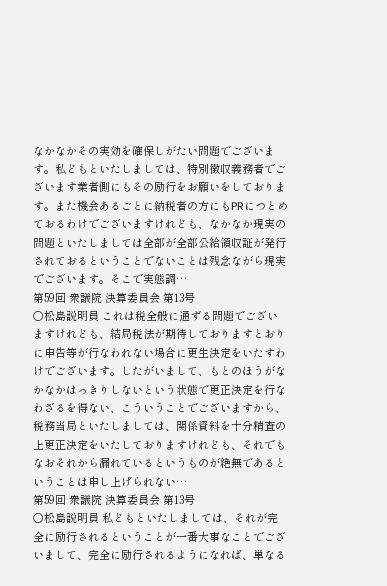なかなかその実効を確保しがたい問題でございます。私どもといたしましては、特別徴収義務者でございます業者側にもその励行をお願いをしております。また機会あるごとに納税者の方にもPRにつとめておるわけでございますけれども、なかなか現実の問題といたしましては全部が全部公給領収証が発行されておるということでないことは残念ながら現実でございます。そこで実態調…
第59回 衆議院 決算委員会 第13号
○松島説明員 これは税全般に通ずる問題でございますけれども、結局税法が期待しておりますとおりに申告等が行なわれない場合に更生決定をいたすわけでございます。したがいまして、もとのほうがなかなかはっきりしないという状態で更正決定を行なわざるを得ない、こういうことでございますから、税務当局といたしましては、関係資料を十分精査の上更正決定をいたしておりますけれども、それでもなおそれから漏れているというものが絶無であるということは申し上げられない…
第59回 衆議院 決算委員会 第13号
○松島説明員 私どもといたしましては、それが完全に励行されるということが一番大事なことでございまして、完全に励行されるようになれば、単なる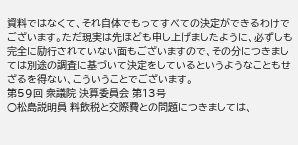資料ではなくて、それ自体でもってすべての決定ができるわけでございます。ただ現実は先ほども申し上げましたように、必ずしも完全に励行されていない面もございますので、その分につきましては別途の調査に基づいて決定をしているというようなこともせざるを得ない、こういうことでございます。
第59回 衆議院 決算委員会 第13号
○松島説明員 料飲税と交際費との問題につきましては、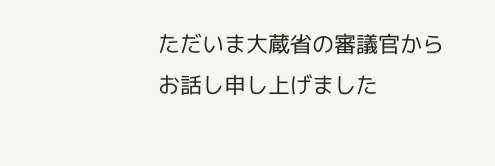ただいま大蔵省の審議官からお話し申し上げました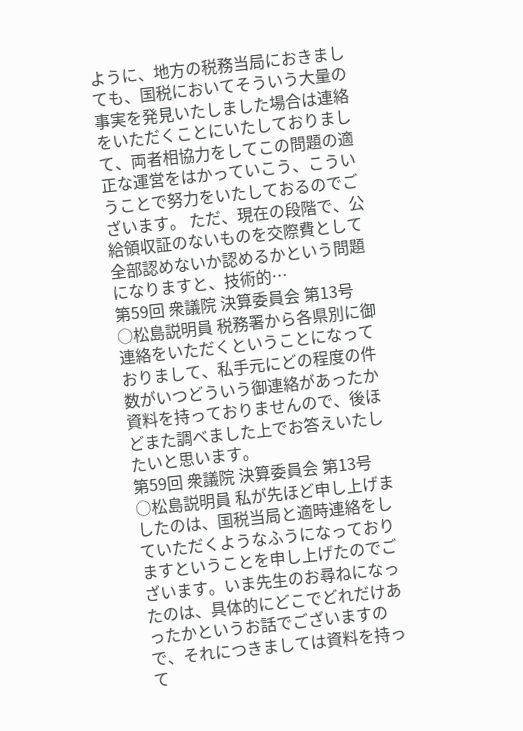ように、地方の税務当局におきましても、国税においてそういう大量の事実を発見いたしました場合は連絡をいただくことにいたしておりまして、両者相協力をしてこの問題の適正な運営をはかっていこう、こういうことで努力をいたしておるのでございます。 ただ、現在の段階で、公給領収証のないものを交際費として全部認めないか認めるかという問題になりますと、技術的…
第59回 衆議院 決算委員会 第13号
○松島説明員 税務署から各県別に御連絡をいただくということになっておりまして、私手元にどの程度の件数がいつどういう御連絡があったか資料を持っておりませんので、後ほどまた調べました上でお答えいたしたいと思います。
第59回 衆議院 決算委員会 第13号
○松島説明員 私が先ほど申し上げましたのは、国税当局と適時連絡をしていただくようなふうになっておりますということを申し上げたのでございます。いま先生のお尋ねになったのは、具体的にどこでどれだけあったかというお話でございますので、それにつきましては資料を持って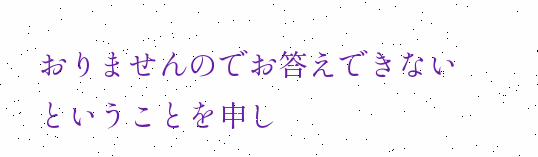おりませんのでお答えできないということを申し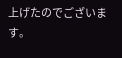上げたのでございます。